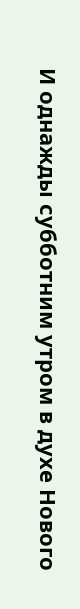И однажды субботним утром в духе Нового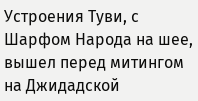Устроения Туви, с Шарфом Народа на шее, вышел перед митингом на Джидадской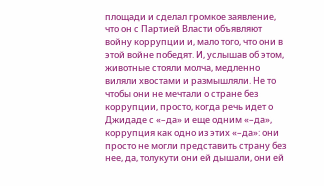площади и сделал громкое заявление, что он с Партией Власти объявляют войну коррупции и, мало того, что они в этой войне победят. И, услышав об этом, животные стояли молча, медленно виляли хвостами и размышляли. Не то чтобы они не мечтали о стране без коррупции, просто, когда речь идет о Джидаде с «–да» и еще одним «–да», коррупция как одно из этих «–да»: они просто не могли представить страну без нее, да, толукути они ей дышали, они ей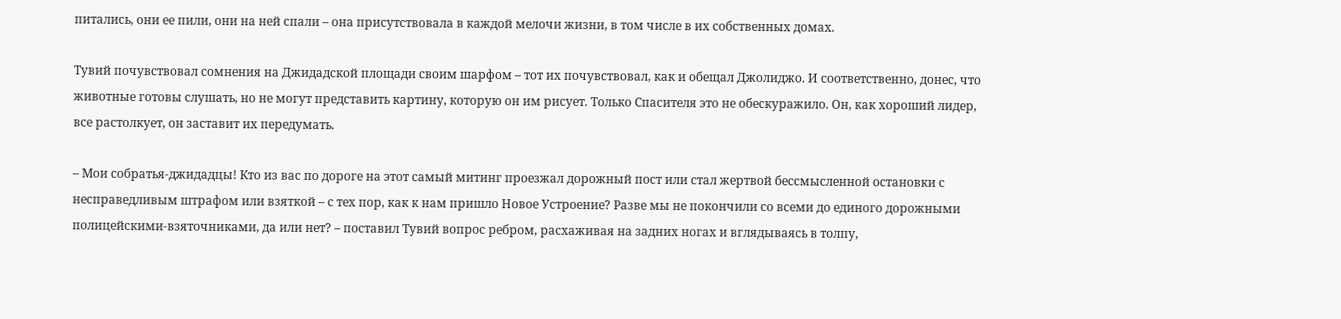питались, они ее пили, они на ней спали – она присутствовала в каждой мелочи жизни, в том числе в их собственных домах.

Тувий почувствовал сомнения на Джидадской площади своим шарфом – тот их почувствовал, как и обещал Джолиджо. И соответственно, донес, что животные готовы слушать, но не могут представить картину, которую он им рисует. Только Спасителя это не обескуражило. Он, как хороший лидер, все растолкует, он заставит их передумать.

– Мои собратья-джидадцы! Кто из вас по дороге на этот самый митинг проезжал дорожный пост или стал жертвой бессмысленной остановки с несправедливым штрафом или взяткой – с тех пор, как к нам пришло Новое Устроение? Разве мы не покончили со всеми до единого дорожными полицейскими-взяточниками, да или нет? – поставил Тувий вопрос ребром, расхаживая на задних ногах и вглядываясь в толпу,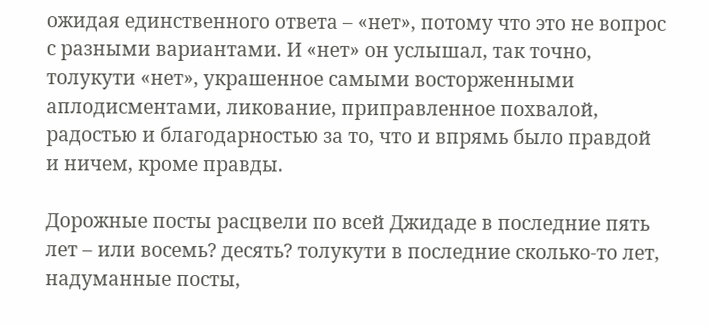ожидая единственного ответа – «нет», потому что это не вопрос с разными вариантами. И «нет» он услышал, так точно, толукути «нет», украшенное самыми восторженными аплодисментами, ликование, приправленное похвалой, радостью и благодарностью за то, что и впрямь было правдой и ничем, кроме правды.

Дорожные посты расцвели по всей Джидаде в последние пять лет – или восемь? десять? толукути в последние сколько-то лет, надуманные посты,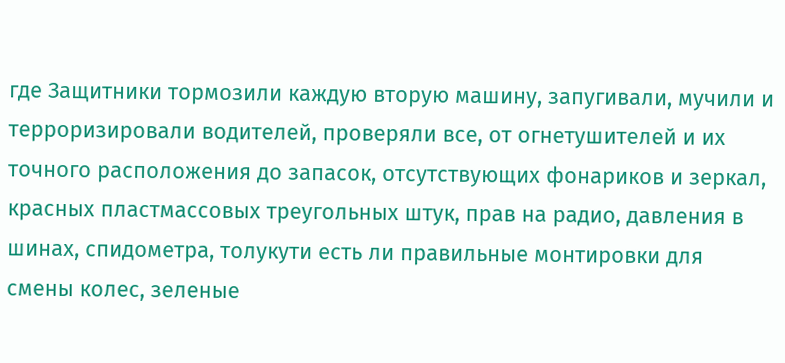где Защитники тормозили каждую вторую машину, запугивали, мучили и терроризировали водителей, проверяли все, от огнетушителей и их точного расположения до запасок, отсутствующих фонариков и зеркал, красных пластмассовых треугольных штук, прав на радио, давления в шинах, спидометра, толукути есть ли правильные монтировки для смены колес, зеленые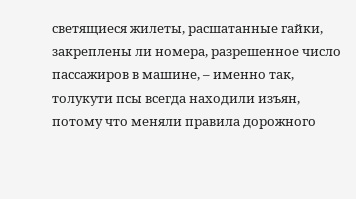светящиеся жилеты, расшатанные гайки, закреплены ли номера, разрешенное число пассажиров в машине, – именно так, толукути псы всегда находили изъян, потому что меняли правила дорожного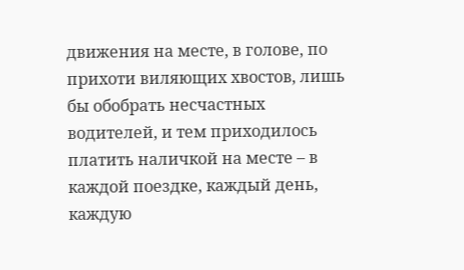движения на месте, в голове, по прихоти виляющих хвостов, лишь бы обобрать несчастных водителей, и тем приходилось платить наличкой на месте – в каждой поездке, каждый день, каждую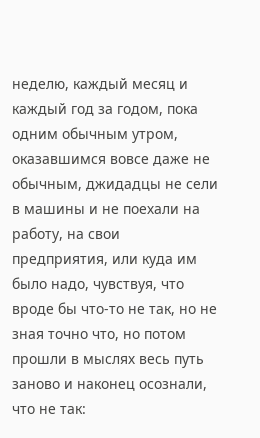неделю, каждый месяц и каждый год за годом, пока одним обычным утром, оказавшимся вовсе даже не обычным, джидадцы не сели в машины и не поехали на работу, на свои предприятия, или куда им было надо, чувствуя, что вроде бы что-то не так, но не зная точно что, но потом прошли в мыслях весь путь заново и наконец осознали, что не так: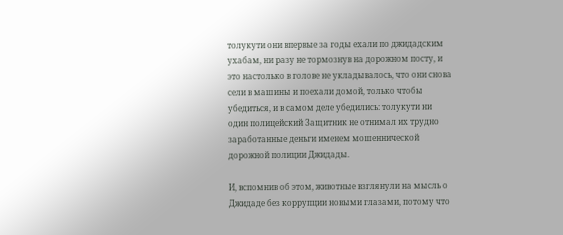толукути они впервые за годы ехали по джидадским ухабам, ни разу не тормознув на дорожном посту, и это настолько в голове не укладывалось, что они снова сели в машины и поехали домой, только чтобы убедиться, и в самом деле убедились: толукути ни один полицейский Защитник не отнимал их трудно заработанные деньги именем мошеннической дорожной полиции Джидады.

И, вспомнив об этом, животные взглянули на мысль о Джидаде без коррупции новыми глазами, потому что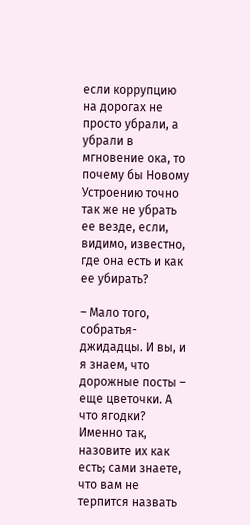если коррупцию на дорогах не просто убрали, а убрали в мгновение ока, то почему бы Новому Устроению точно так же не убрать ее везде, если, видимо, известно, где она есть и как ее убирать?

– Мало того, собратья-джидадцы. И вы, и я знаем, что дорожные посты – еще цветочки. А что ягодки? Именно так, назовите их как есть; сами знаете, что вам не терпится назвать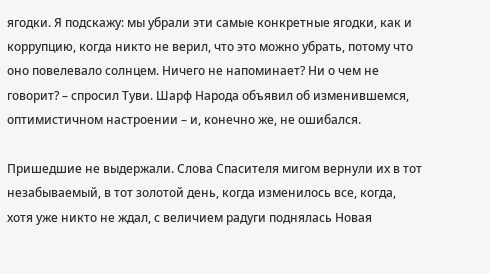ягодки. Я подскажу: мы убрали эти самые конкретные ягодки, как и коррупцию, когда никто не верил, что это можно убрать, потому что оно повелевало солнцем. Ничего не напоминает? Ни о чем не говорит? – спросил Туви. Шарф Народа объявил об изменившемся, оптимистичном настроении – и, конечно же, не ошибался.

Пришедшие не выдержали. Слова Спасителя мигом вернули их в тот незабываемый, в тот золотой день, когда изменилось все, когда, хотя уже никто не ждал, с величием радуги поднялась Новая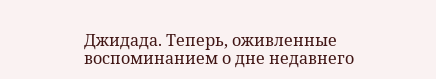Джидада. Теперь, оживленные воспоминанием о дне недавнего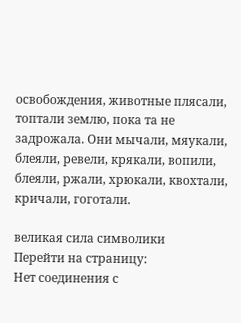освобождения, животные плясали, топтали землю, пока та не задрожала. Они мычали, мяукали, блеяли, ревели, крякали, вопили, блеяли, ржали, хрюкали, квохтали, кричали, гоготали.

великая сила символики
Перейти на страницу:
Нет соединения с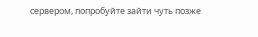сервером, попробуйте зайти чуть позже